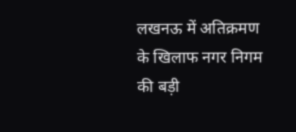लखनऊ में अतिक्रमण के खिलाफ नगर निगम की बड़ी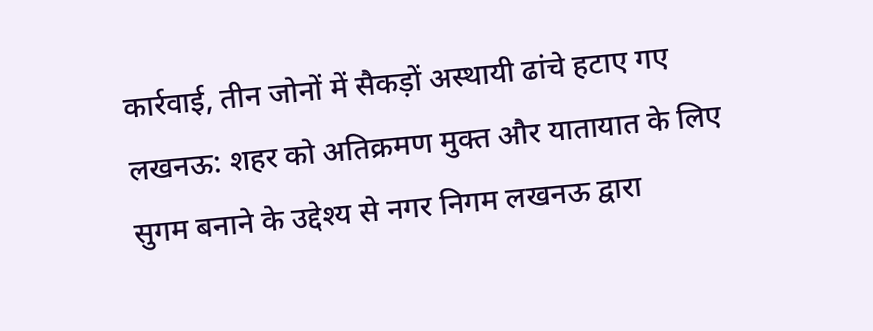कार्रवाई, तीन जोनों में सैकड़ों अस्थायी ढांचे हटाए गए
लखनऊ: शहर को अतिक्रमण मुक्त और यातायात के लिए सुगम बनाने के उद्देश्य से नगर निगम लखनऊ द्वारा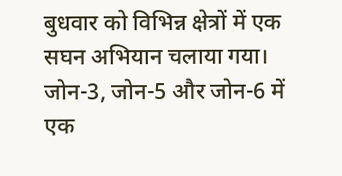बुधवार को विभिन्न क्षेत्रों में एक सघन अभियान चलाया गया। जोन-3, जोन-5 और जोन-6 में एक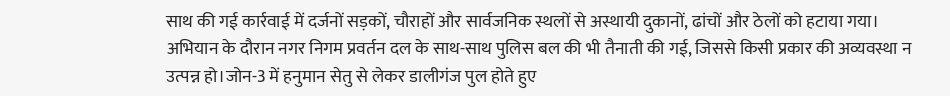साथ की गई कार्रवाई में दर्जनों सड़कों, चौराहों और सार्वजनिक स्थलों से अस्थायी दुकानों, ढांचों और ठेलों को हटाया गया। अभियान के दौरान नगर निगम प्रवर्तन दल के साथ-साथ पुलिस बल की भी तैनाती की गई, जिससे किसी प्रकार की अव्यवस्था न उत्पन्न हो।जोन-3 में हनुमान सेतु से लेकर डालीगंज पुल होते हुए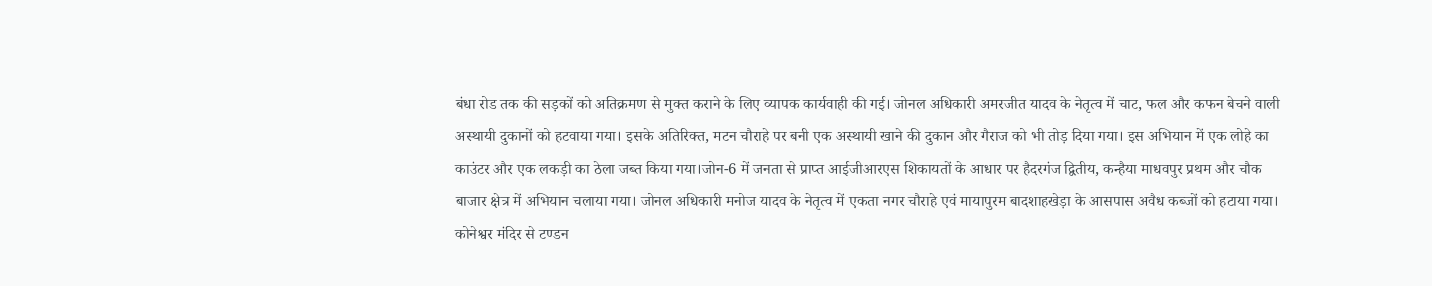बंधा रोड तक की सड़कों को अतिक्रमण से मुक्त कराने के लिए व्यापक कार्यवाही की गई। जोनल अधिकारी अमरजीत यादव के नेतृत्व में चाट, फल और कफन बेचने वाली अस्थायी दुकानों को हटवाया गया। इसके अतिरिक्त, मटन चौराहे पर बनी एक अस्थायी खाने की दुकान और गैराज को भी तोड़ दिया गया। इस अभियान में एक लोहे का काउंटर और एक लकड़ी का ठेला जब्त किया गया।जोन-6 में जनता से प्राप्त आईजीआरएस शिकायतों के आधार पर हैदरगंज द्वितीय, कन्हैया माधवपुर प्रथम और चौक बाजार क्षेत्र में अभियान चलाया गया। जोनल अधिकारी मनोज यादव के नेतृत्व में एकता नगर चौराहे एवं मायापुरम बादशाहखेड़ा के आसपास अवैध कब्जों को हटाया गया। कोनेश्वर मंदिर से टण्डन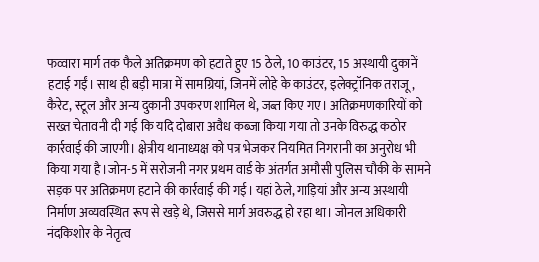फव्वारा मार्ग तक फैले अतिक्रमण को हटाते हुए 15 ठेले, 10 काउंटर, 15 अस्थायी दुकानें हटाई गईं। साथ ही बड़ी मात्रा में सामग्रियां, जिनमें लोहे के काउंटर, इलेक्ट्रॉनिक तराजू, कैरेट, स्टूल और अन्य दुकानी उपकरण शामिल थे, जब्त किए गए। अतिक्रमणकारियों को सख्त चेतावनी दी गई कि यदि दोबारा अवैध कब्जा किया गया तो उनके विरुद्ध कठोर कार्रवाई की जाएगी। क्षेत्रीय थानाध्यक्ष को पत्र भेजकर नियमित निगरानी का अनुरोध भी किया गया है।जोन-5 में सरोजनी नगर प्रथम वार्ड के अंतर्गत अमौसी पुलिस चौकी के सामने सड़क पर अतिक्रमण हटाने की कार्रवाई की गई। यहां ठेले, गाड़ियां और अन्य अस्थायी निर्माण अव्यवस्थित रूप से खड़े थे, जिससे मार्ग अवरुद्ध हो रहा था। जोनल अधिकारी नंदकिशोर के नेतृत्व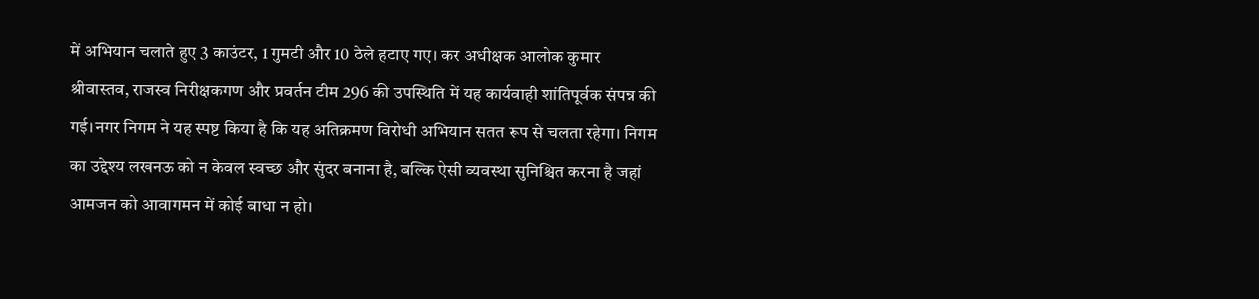में अभियान चलाते हुए 3 काउंटर, 1 गुमटी और 10 ठेले हटाए गए। कर अधीक्षक आलोक कुमार श्रीवास्तव, राजस्व निरीक्षकगण और प्रवर्तन टीम 296 की उपस्थिति में यह कार्यवाही शांतिपूर्वक संपन्न की गई।नगर निगम ने यह स्पष्ट किया है कि यह अतिक्रमण विरोधी अभियान सतत रूप से चलता रहेगा। निगम का उद्देश्य लखनऊ को न केवल स्वच्छ और सुंदर बनाना है, बल्कि ऐसी व्यवस्था सुनिश्चित करना है जहां आमजन को आवागमन में कोई बाधा न हो।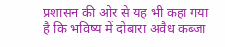प्रशासन की ओर से यह भी कहा गया है कि भविष्य में दोबारा अवैध कब्जा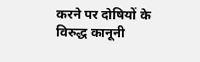करने पर दोषियों के विरुद्ध कानूनी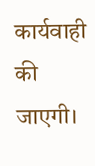कार्यवाही की जाएगी।